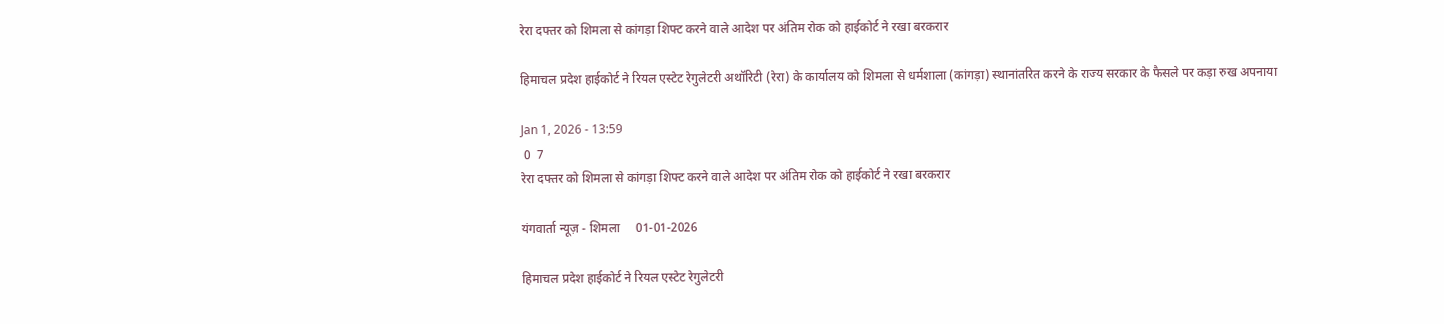रेरा दफ्तर को शिमला से कांगड़ा शिफ्ट करने वाले आदेश पर अंतिम रोक को हाईकोर्ट ने रखा बरकरार

हिमाचल प्रदेश हाईकोर्ट ने रियल एस्टेट रेगुलेटरी अथॉरिटी (रेरा) के कार्यालय को शिमला से धर्मशाला (कांगड़ा) स्थानांतरित करने के राज्य सरकार के फैसले पर कड़ा रुख अपनाया

Jan 1, 2026 - 13:59
 0  7
रेरा दफ्तर को शिमला से कांगड़ा शिफ्ट करने वाले आदेश पर अंतिम रोक को हाईकोर्ट ने रखा बरकरार

यंगवार्ता न्यूज़ - शिमला     01-01-2026

हिमाचल प्रदेश हाईकोर्ट ने रियल एस्टेट रेगुलेटरी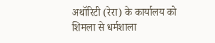अथॉरिटी (रेरा) के कार्यालय को शिमला से धर्मशाला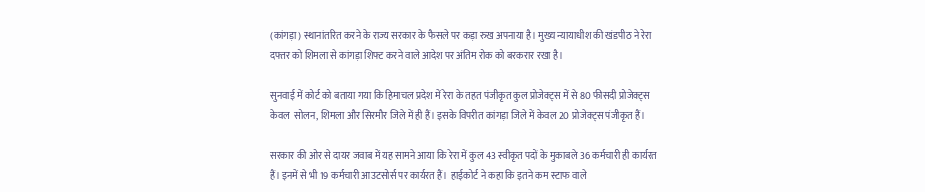(कांगड़ा) स्थानांतरित करने के राज्य सरकार के फैसले पर कड़ा रुख अपनाया है। मुख्य न्यायाधीश की खंडपीठ ने रेरा दफ्तर को शिमला से कांगड़ा शिफ्ट करने वाले आदेश पर अंतिम रोक को बरकरार रखा है।

सुनवाई में कोर्ट को बताया गया कि हिमाचल प्रदेश में रेरा के तहत पंजीकृत कुल प्रोजेक्ट्स में से 80 फीसदी प्रोजेक्ट्स केवल  सोलन, शिमला और सिरमौर जिले में ही हैं। इसके विपरीत कांगड़ा जिले में केवल 20 प्रोजेक्ट्स पंजीकृत हैं।

सरकार की ओर से दायर जवाब में यह सामने आया कि रेरा में कुल 43 स्वीकृत पदों के मुकाबले 36 कर्मचारी ही कार्यरत हैं। इनमें से भी 19 कर्मचारी आउटसोर्स पर कार्यरत हैं।  हाईकोर्ट ने कहा कि इतने कम स्टाफ वाले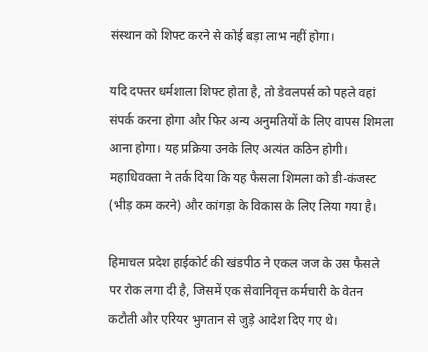संस्थान को शिफ्ट करने से कोई बड़ा लाभ नहीं होगा।

यदि दफ्तर धर्मशाला शिफ्ट होता है, तो डेवलपर्स को पहले वहां संपर्क करना होगा और फिर अन्य अनुमतियों के लिए वापस शिमला आना होगा। यह प्रक्रिया उनके लिए अत्यंत कठिन होगी। महाधिवक्ता ने तर्क दिया कि यह फैसला शिमला को डी-कंजस्ट (भीड़ कम करने) और कांगड़ा के विकास के लिए लिया गया है।

हिमाचल प्रदेश हाईकोर्ट की खंडपीठ ने एकल जज के उस फैसले पर रोक लगा दी है, जिसमें एक सेवानिवृत्त कर्मचारी के वेतन कटौती और एरियर भुगतान से जुड़े आदेश दिए गए थे।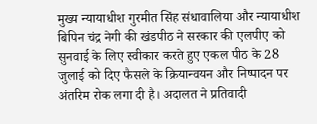मुख्य न्यायाधीश गुरमीत सिंह संधावालिया और न्यायाधीश बिपिन चंद्र नेगी की खंडपीठ ने सरकार की एलपीए को सुनवाई के लिए स्वीकार करते हुए एकल पीठ के 28 जुलाई को दिए फैसले के क्रियान्वयन और निष्पादन पर अंतरिम रोक लगा दी है। अदालत ने प्रतिवादी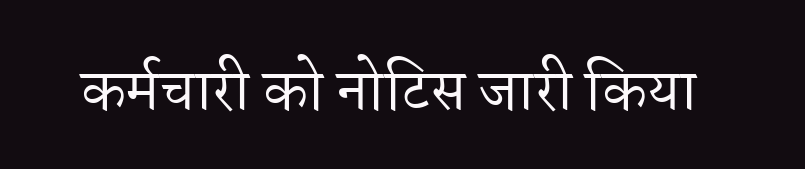कर्मचारी को नोटिस जारी किया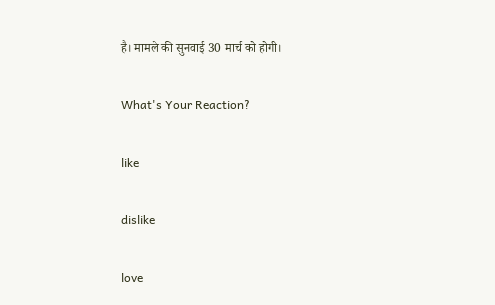है। मामले की सुनवाई 30 मार्च को होगी।

What's Your Reaction?

like

dislike

love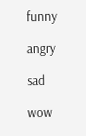funny

angry

sad

wow